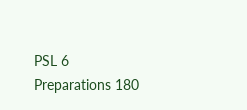PSL 6 Preparations 180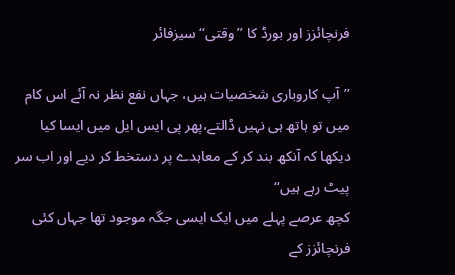فرنچائزز اور بورڈ کا ’’وقتی‘‘ سیزفائر

’’آپ کاروباری شخصیات ہیں، جہاں نفع نظر نہ آئے اس کام میں تو ہاتھ ہی نہیں ڈالتے،پھر پی ایس ایل میں ایسا کیا دیکھا کہ آنکھ بند کر کے معاہدے پر دستخط کر دیے اور اب سر پیٹ رہے ہیں‘‘
کچھ عرصے پہلے میں ایک ایسی جگہ موجود تھا جہاں کئی فرنچائزز کے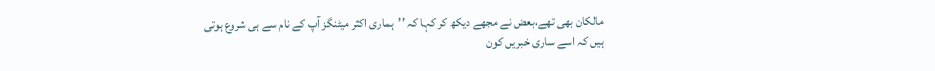مالکان بھی تھے،بعض نے مجھے دیکھ کر کہا کہ ’’ہماری اکثر میٹنگز آپ کے نام سے ہی شروع ہوتی ہیں کہ اسے ساری خبریں کون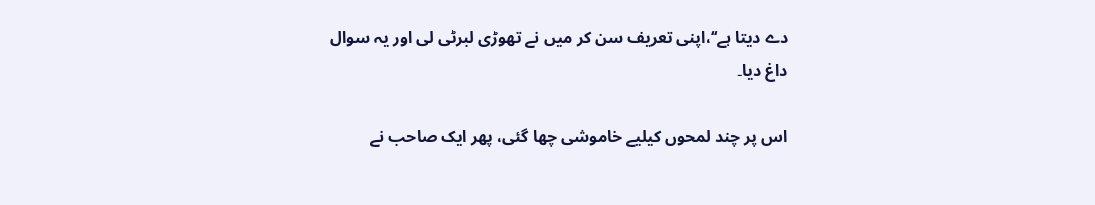دے دیتا ہے‘‘،اپنی تعریف سن کر میں نے تھوڑی لبرٹی لی اور یہ سوال داغ دیا۔

اس پر چند لمحوں کیلیے خاموشی چھا گئی، پھر ایک صاحب نے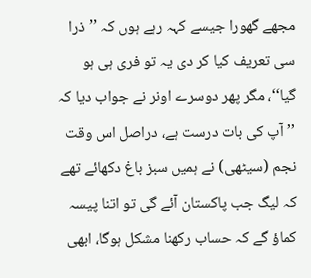مجھے گھورا جیسے کہہ رہے ہوں کہ ’’ذرا سی تعریف کیا کر دی یہ تو فری ہی ہو گیا‘‘، مگر پھر دوسرے اونر نے جواب دیا کہ ’’آپ کی بات درست ہے، دراصل اس وقت نجم (سیٹھی) نے ہمیں سبز باغ دکھائے تھے کہ لیگ جب پاکستان آئے گی تو اتنا پیسہ کماؤ گے کہ حساب رکھنا مشکل ہوگا، ابھی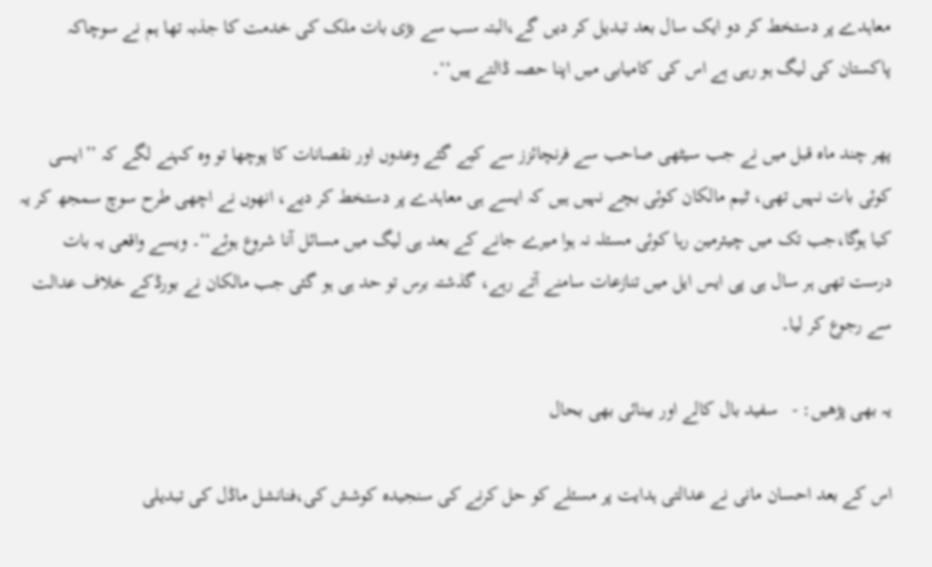معاہدے پر دستخط کر دو ایک سال بعد تبدیل کر دیں گے،البتہ سب سے بڑی بات ملک کی خدمت کا جذبہ تھا ہم نے سوچاکہ پاکستان کی لیگ ہو رہی ہے اس کی کامیابی میں اپنا حصہ ڈالتے ہیں‘‘۔

پھر چند ماہ قبل میں نے جب سیٹھی صاحب سے فرنچائزز سے کیے گئے وعدوں اور نقصانات کا پوچھا تو وہ کہنے لگے کہ ’’ایسی کوئی بات نہیں تھی، ٹیم مالکان کوئی بچے نہیں ہیں کہ ایسے ہی معاہدے پر دستخط کر دیے، انھوں نے اچھی طرح سوچ سمجھ کر یہ کیا ہوگا،جب تک میں چیئرمین رہا کوئی مسئلہ نہ ہوا میرے جانے کے بعد ہی لیگ میں مسائل آنا شروع ہوئے‘‘۔ ویسے واقعی یہ بات درست تھی ہر سال ہی پی ایس ایل میں تنازعات سامنے آتے رہے، گذشتہ برس تو حد ہی ہو گئی جب مالکان نے بورڈکے خلاف عدالت سے رجوع کر لیا۔

یہ بھی پڑھیں: -   سفید بال کالے اور بینائی بھی بحال

اس کے بعد احسان مانی نے عدالتی ہدایت پر مسئلے کو حل کرنے کی سنجیدہ کوشش کی،فنانشل ماڈل کی تبدیلی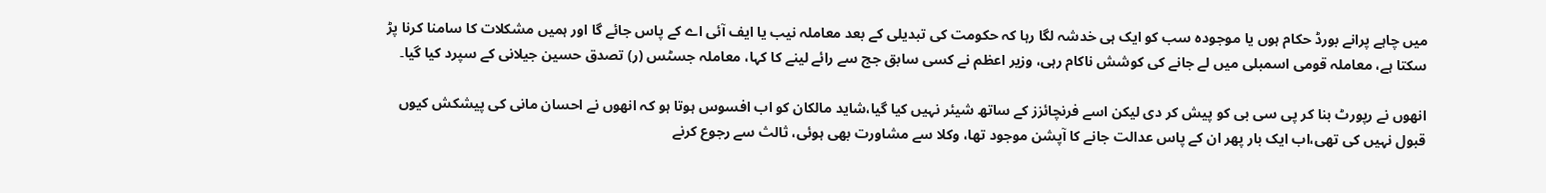میں چاہے پرانے بورڈ حکام ہوں یا موجودہ سب کو ایک ہی خدشہ لگا رہا کہ حکومت کی تبدیلی کے بعد معاملہ نیب یا ایف آئی اے کے پاس جائے گا اور ہمیں مشکلات کا سامنا کرنا پڑ سکتا ہے، معاملہ قومی اسمبلی میں لے جانے کی کوشش ناکام رہی، وزیر اعظم نے کسی سابق جج سے رائے لینے کا کہا، معاملہ جسٹس (ر) تصدق حسین جیلانی کے سپرد کیا گیا۔

انھوں نے رپورٹ بنا کر پی سی بی کو پیش کر دی لیکن اسے فرنچائزز کے ساتھ شیئر نہیں کیا گیا،شاید مالکان کو اب افسوس ہوتا ہو کہ انھوں نے احسان مانی کی پیشکش کیوں قبول نہیں کی تھی،اب ایک بار پھر ان کے پاس عدالت جانے کا آپشن موجود تھا، وکلا سے مشاورت بھی ہوئی، ثالث سے رجوع کرنے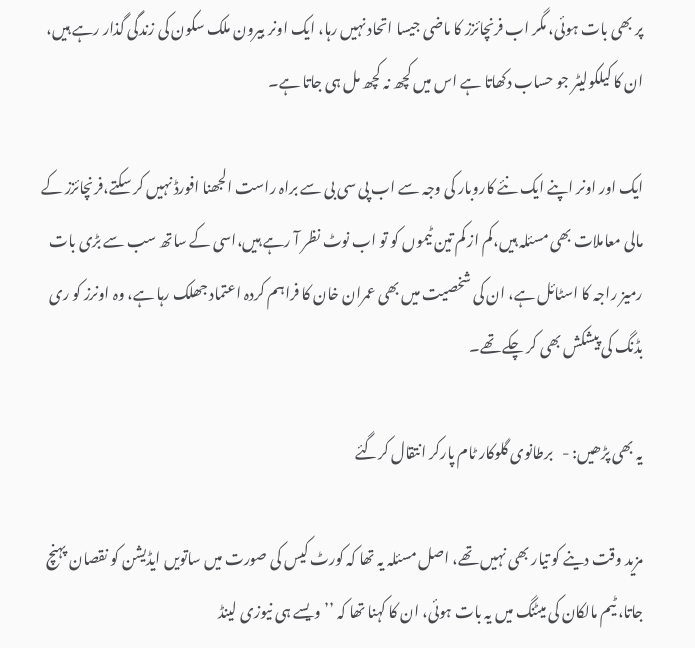پر بھی بات ہوئی، مگر اب فرنچائزز کا ماضی جیسا اتحاد نہیں رہا، ایک اونر بیرون ملک سکون کی زندگی گذار رہے ہیں، ان کا کیلکولیٹر جو حساب دکھاتا ہے اس میں کچھ نہ کچھ مل ہی جاتا ہے۔

ایک اور اونر اپنے ایک نئے کاروبار کی وجہ سے اب پی سی بی سے براہ راست الجھنا افورڈ نہیں کر سکتے،فرنچائزز کے مالی معاملات بھی مسئلہ ہیں،کم از کم تین ٹیموں کو تو اب نوٹ نظر آ رہے ہیں،اسی کے ساتھ سب سے بڑی بات رمیز راجہ کا اسٹائل ہے، ان کی شخصیت میں بھی عمران خان کا فراہم کردہ اعتماد جھلک رہا ہے، وہ اونرز کو ری بڈنگ کی پیشکش بھی کر چکے تھے۔

یہ بھی پڑھیں: -   برطانوی گلوکار ٹام پارکر انتقال کرگئے

مزید وقت دینے کو تیار بھی نہیں تھے، اصل مسئلہ یہ تھا کہ کورٹ کیس کی صورت میں ساتویں ایڈیشن کو نقصان پہنچ جاتا، ٹیم مالکان کی میٹنگ میں یہ بات ہوئی، ان کا کہنا تھا کہ ’’ویسے ہی نیوزی لینڈ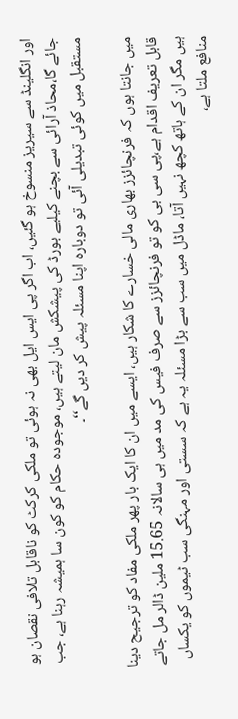اور انگلینڈ سے سیریز منسوخ ہو گئیں، اب اگر پی ایس ایل بھی نہ ہوئی تو ملکی کرکٹ کو ناقابل تلافی نقصان ہو جائے گا،محاذ آرائی سے بچنے کیلیے بورڈ کی پیشکش مان لیتے ہیں، موجودہ حکام کو کون سا ہمیشہ رہنا ہے، جب مستقبل میں کوئی تبدیلی آئی تو دوبارہ اپنا مسئلہ پیش کر دیں گے‘‘۔

میں جانتا ہوں کہ فرنچائزز بھاری مالی خسارے کا شکار ہیں، ایسے میں ان کا ایک بار پھر ملکی مفاد کو ترجیح دینا قابل تعریف اقدام ہے،پی سی بی کو تو فرنچائزز سے صرف فیس کی مد میں ہی سالانہ 15.65 ملین ڈالر مل جاتے ہیں مگر ان کے ہاتھ کچھ نہیں آتا، ماڈل میں سب سے بڑا مسئلہ یہ ہے کہ سستی اور مہنگی سب ٹیموں کو یکساں منافع ملتا ہے،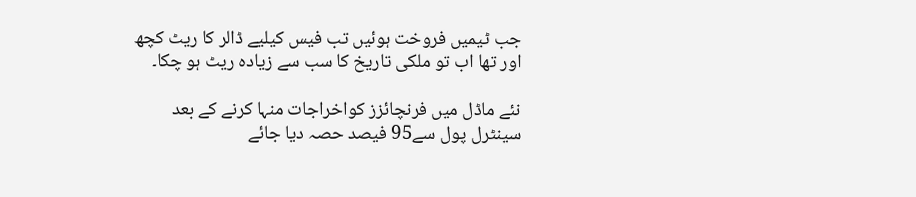جب ٹیمیں فروخت ہوئیں تب فیس کیلیے ڈالر کا ریٹ کچھ اور تھا اب تو ملکی تاریخ کا سب سے زیادہ ریٹ ہو چکا۔

نئے ماڈل میں فرنچائزز کواخراجات منہا کرنے کے بعد سینٹرل پول سے95 فیصد حصہ دیا جائے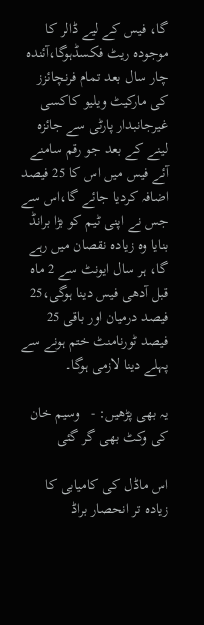گا، فیس کے لیے ڈالر کا موجودہ ریٹ فکسڈہوگا،آئندہ چار سال بعد تمام فرنچائزز کی مارکیٹ ویلیو کاکسی غیرجانبدار پارٹی سے جائزہ لینے کے بعد جو رقم سامنے آئے فیس میں اس کا 25 فیصد اضافہ کردیا جائے گا،اس سے جس نے اپنی ٹیم کو بڑا برانڈ بنایا وہ زیادہ نقصان میں رہے گا، ہر سال ایونٹ سے 2 ماہ قبل آدھی فیس دینا ہوگی،25 فیصد درمیان اور باقی 25 فیصد ٹورنامنٹ ختم ہونے سے پہلے دینا لازمی ہوگا۔

یہ بھی پڑھیں: -   وسیم خان کی وکٹ بھی گر گئی

اس ماڈل کی کامیابی کا زیادہ تر انحصار براڈ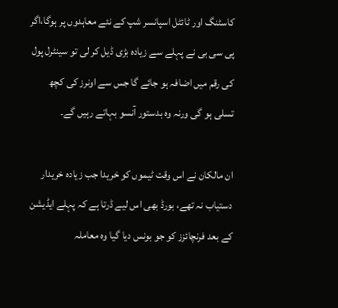کاسٹنگ اور ٹائٹل اسپانسر شپ کے نئے معاہدوں پر ہوگا،اگر پی سی بی نے پہلے سے زیادہ بڑی ڈیل کر لی تو سینٹرل پول کی رقم میں اضافہ ہو جائے گا جس سے اونرز کی کچھ تسلی ہو گی ورنہ وہ بدستور آنسو بہاتے رہیں گے۔

ان مالکان نے اس وقت ٹیموں کو خریدا جب زیادہ خریدار دستیاب نہ تھے، بورڈ بھی اس لیے ڈرتا ہے کہ پہلے ایڈیشن کے بعد فرنچائزز کو جو بونس دیا گیا وہ معاملہ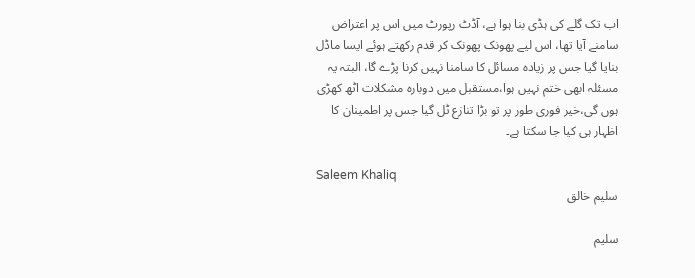اب تک گلے کی ہڈی بنا ہوا ہے، آڈٹ رپورٹ میں اس پر اعتراض سامنے آیا تھا، اس لیے پھونک پھونک کر قدم رکھتے ہوئے ایسا ماڈل بنایا گیا جس پر زیادہ مسائل کا سامنا نہیں کرنا پڑے گا، البتہ یہ مسئلہ ابھی ختم نہیں ہوا،مستقبل میں دوبارہ مشکلات اٹھ کھڑی ہوں گی،خیر فوری طور پر تو بڑا تنازع ٹل گیا جس پر اطمینان کا اظہار ہی کیا جا سکتا ہے۔

Saleem Khaliq
سلیم خالق

سلیم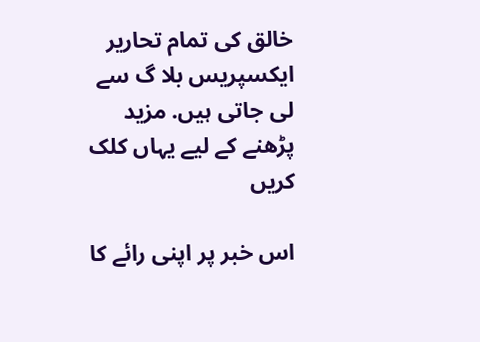خالق کی تمام تحاریر ایکسپریس بلا گ سے لی جاتی ہیں. مزید پڑھنے کے لیے یہاں کلک کریں

اس خبر پر اپنی رائے کا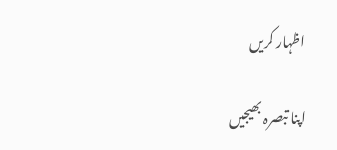اظہار کریں

اپنا تبصرہ بھیجیں